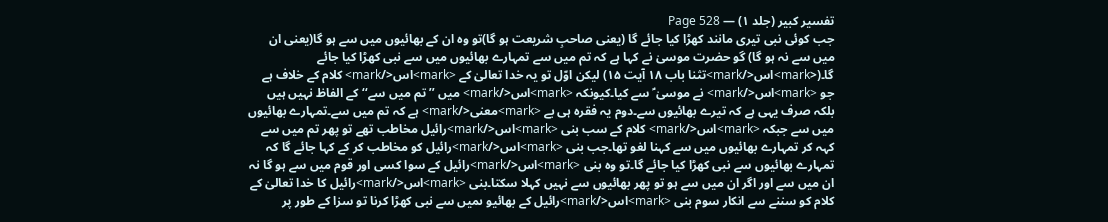تفسیر کبیر (جلد ۱) — Page 528
جب کوئی نبی تیری مانند کھڑا کیا جائے گا (یعنی صاحبِ شریعت ہو گا)تو وہ ان کے بھائیوں میں سے ہو گا(یعنی ان میں سے نہ ہو گا) گو حضرت موسیٰ نے کہا ہے کہ تم میں سے تمہارے بھائیوں میں سے نبی کھڑا کیا جائے گا۔(<mark>اس</mark>تثنا باب ۱۸ آیت ۱۵) لیکن اوّل تو یہ خدا تعالیٰ کے <mark>اس</mark> کلام کے خلاف ہے جو <mark>اس</mark> نے موسیٰ ؑ سے کیا۔کیونکہ <mark>اس</mark> میں ’’تم میں سے‘‘ کے الفاظ نہیں ہیں بلکہ صرف یہی ہے کہ تیرے بھائیوں سے۔دوم یہ فقرہ ہی بے <mark>معنی</mark> ہے کہ تم میں سے۔تمہارے بھائیوں میں سے جبکہ <mark>اس</mark> کلام کے سب بنی <mark>اس</mark>رائیل مخاطب تھے تو پھر تم میں سے کہہ کر تمہارے بھائیوں میں سے کہنا لغو تھا۔جب بنی <mark>اس</mark>رائیل کو مخاطب کر کے کہا جائے گا کہ تمہارے بھائیوں سے نبی کھڑا کیا جائے گا۔تو وہ بنی <mark>اس</mark>رائیل کے سوا کسی اور قوم میں سے ہو گا نہ ان میں سے اور اگر ان میں سے ہو تو پھر بھائیوں سے نہیں کہلا سکتا۔بنی <mark>اس</mark>رائیل کا خدا تعالیٰ کے کلام کو سننے سے انکار سوم بنی <mark>اس</mark>رائیل کے بھائیو ںمیں سے نبی کھڑا کرنا تو سزا کے طور پر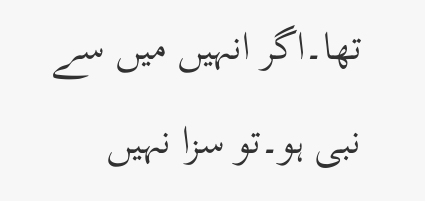تھا۔اگر انہیں میں سے نبی ہو۔تو سزا نہیں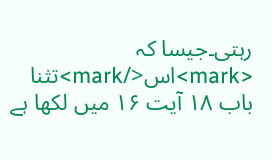رہتی۔جیسا کہ <mark>اس</mark>تثنا باب ۱۸ آیت ۱۶ میں لکھا ہے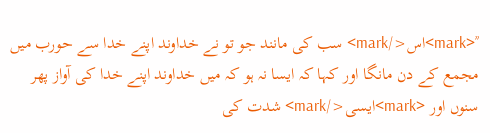’’<mark>اس</mark> سب کی مانند جو تو نے خداوند اپنے خدا سے حورب میں مجمع کے دن مانگا اور کہا کہ ایسا نہ ہو کہ میں خداوند اپنے خدا کی آواز پھر سنوں اور <mark>ایسی</mark> شدت کی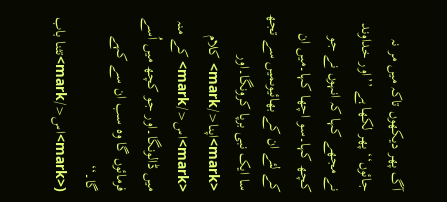آگ پھر دیکھوں تاکہ میں مر نہ جائوں‘‘ پھر لکھا ہے ’’اور خداوند نے مجھے کہا کہ انہوں نے جو کچھ کہا۔سو اچھا کہا۔میں ان کے لئے ان کے بھائیوںمیں سے تجھ سا ایک نبی برپا کرونگا۔اور <mark>اپنا</mark> کلام <mark>اس</mark> کے منہ میں ڈالونگا۔اور جو کچھ میں اُسے فرمائوں گا وہ سب ان سے کہے گا۔‘‘ (<mark>اس</mark>تثنا باب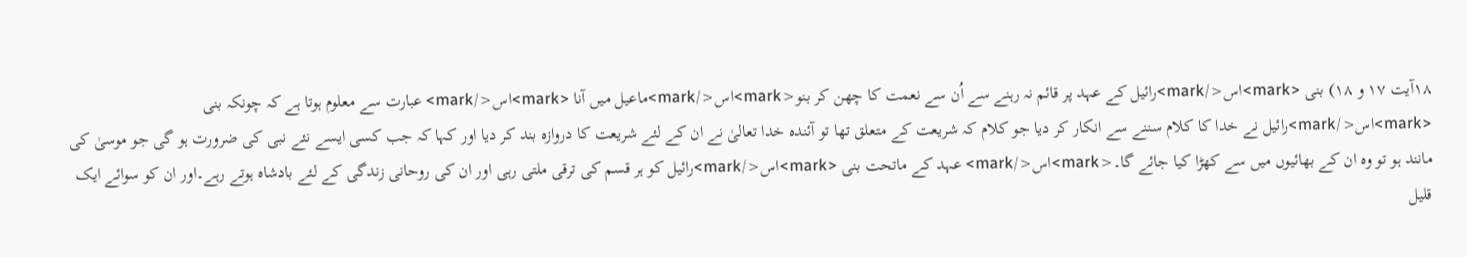۱۸آیت ۱۷ و ۱۸) بنی <mark>اس</mark>رائیل کے عہد پر قائم نہ رہنے سے اُن سے نعمت کا چھن کر بنو<mark>اس</mark>ماعیل میں آنا <mark>اس</mark> عبارت سے معلوم ہوتا ہے کہ چونکہ بنی <mark>اس</mark>رائیل نے خدا کا کلام سننے سے انکار کر دیا جو کلام کہ شریعت کے متعلق تھا تو آئندہ خدا تعالیٰ نے ان کے لئے شریعت کا دروازہ بند کر دیا اور کہا کہ جب کسی ایسے نئے نبی کی ضرورت ہو گی جو موسیٰ کی مانند ہو تو وہ ان کے بھائیوں میں سے کھڑا کیا جائے گا۔<mark>اس</mark> عہد کے ماتحت بنی <mark>اس</mark>رائیل کو ہر قسم کی ترقی ملتی رہی اور ان کی روحانی زندگی کے لئے بادشاہ ہوتے رہے۔اور ان کو سوائے ایک قلیل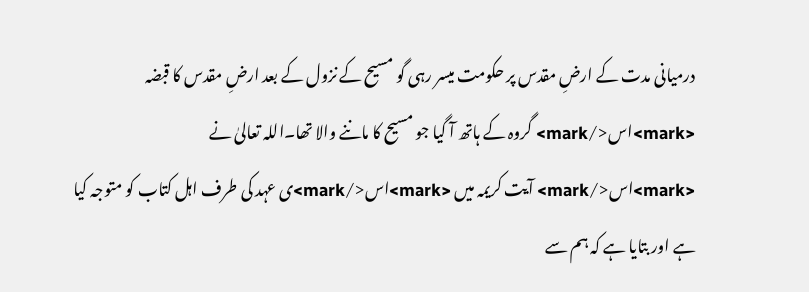درمیانی مدت کے ارضِ مقدس پر حکومت میسر رہی گو مسیح کے نزول کے بعد ارضِ مقدس کا قبضہ <mark>اس</mark> گروہ کے ہاتھ آ گیا جو مسیح کا ماننے والا تھا۔اللہ تعالیٰ نے <mark>اس</mark> آیت کریمہ میں <mark>اس</mark>ی عہد کی طرف اہل کتاب کو متوجہ کیا ہے اور بتایا ہے کہ ہم سے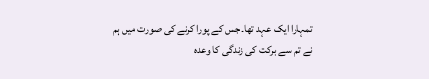تمہارا ایک عہد تھا۔جس کے پورا کرنے کی صورت میں ہم نے تم سے برکت کی زندگی کا وعدہ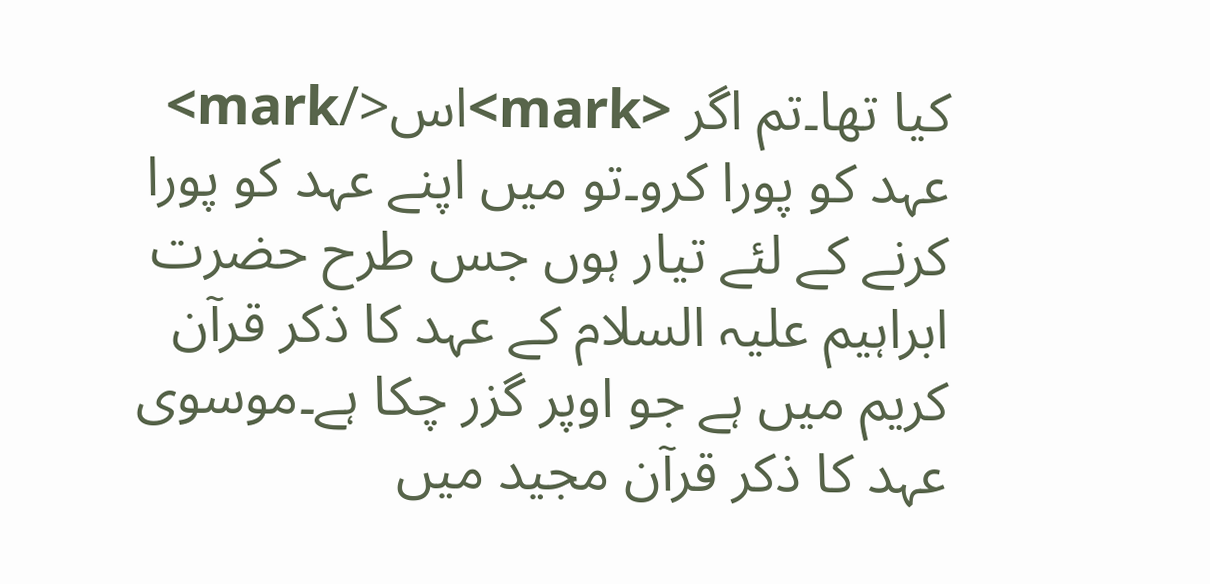کیا تھا۔تم اگر <mark>اس</mark> عہد کو پورا کرو۔تو میں اپنے عہد کو پورا کرنے کے لئے تیار ہوں جس طرح حضرت ابراہیم علیہ السلام کے عہد کا ذکر قرآن کریم میں ہے جو اوپر گزر چکا ہے۔موسوی عہد کا ذکر قرآن مجید میں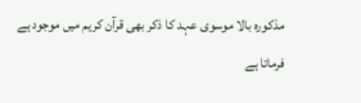مذکورہ بالا موسوی عہد کا ذکر بھی قرآن کریم میں موجود ہے فرماتا ہے